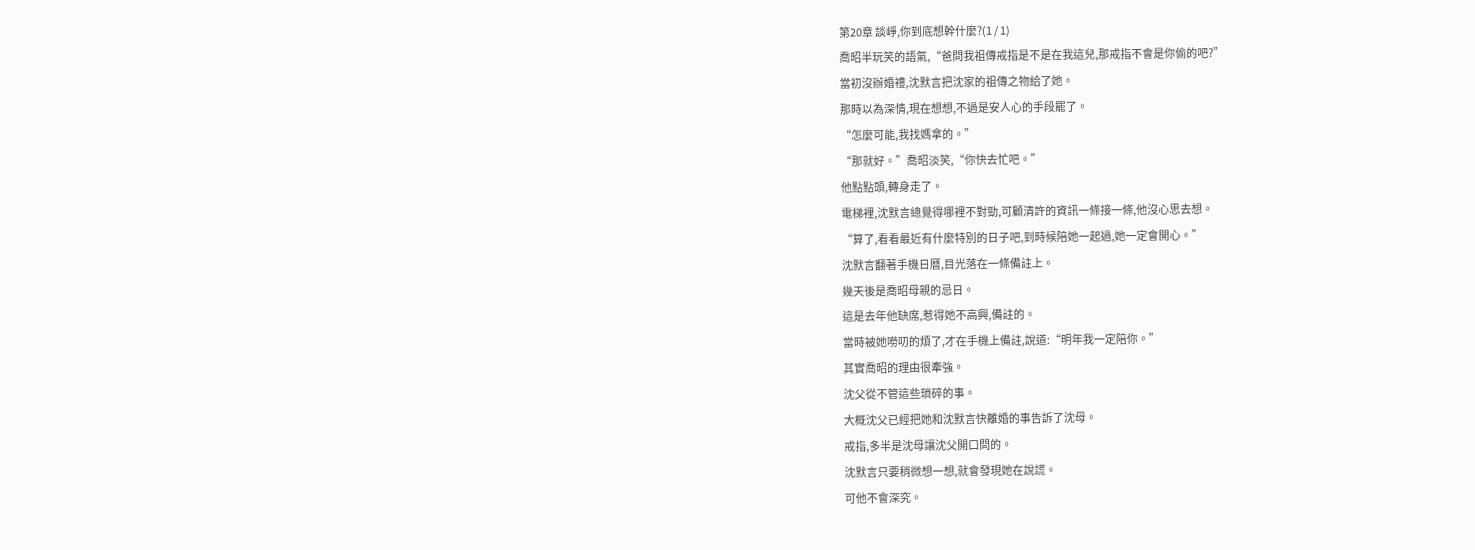第20章 談崢,你到底想幹什麼?(1 / 1)
喬昭半玩笑的語氣,“爸問我祖傳戒指是不是在我這兒,那戒指不會是你偷的吧?”
當初沒辦婚禮,沈默言把沈家的祖傳之物給了她。
那時以為深情,現在想想,不過是安人心的手段罷了。
“怎麼可能,我找媽拿的。”
“那就好。”喬昭淡笑,“你快去忙吧。”
他點點頭,轉身走了。
電梯裡,沈默言總覺得哪裡不對勁,可顧清許的資訊一條接一條,他沒心思去想。
“算了,看看最近有什麼特別的日子吧,到時候陪她一起過,她一定會開心。”
沈默言翻著手機日曆,目光落在一條備註上。
幾天後是喬昭母親的忌日。
這是去年他缺席,惹得她不高興,備註的。
當時被她嘮叨的煩了,才在手機上備註,說道:“明年我一定陪你。”
其實喬昭的理由很牽強。
沈父從不管這些瑣碎的事。
大概沈父已經把她和沈默言快離婚的事告訴了沈母。
戒指,多半是沈母讓沈父開口問的。
沈默言只要稍微想一想,就會發現她在說謊。
可他不會深究。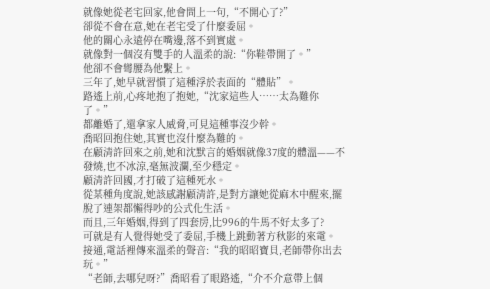就像她從老宅回家,他會問上一句,“不開心了?”
卻從不會在意,她在老宅受了什麼委屈。
他的關心永遠停在嘴邊,落不到實處。
就像對一個沒有雙手的人溫柔的說:“你鞋帶開了。”
他卻不會彎腰為他繫上。
三年了,她早就習慣了這種浮於表面的“體貼”。
路遙上前,心疼地抱了抱她,“沈家這些人……太為難你了。”
都離婚了,還拿家人威脅,可見這種事沒少幹。
喬昭回抱住她,其實也沒什麼為難的。
在顧清許回來之前,她和沈默言的婚姻就像37度的體溫——不發燒,也不冰涼,毫無波瀾,至少穩定。
顧清許回國,才打破了這種死水。
從某種角度說,她該感謝顧清許,是對方讓她從麻木中醒來,擺脫了連架都懶得吵的公式化生活。
而且,三年婚姻,得到了四套房,比996的牛馬不好太多了?
可就是有人覺得她受了委屈,手機上跳動著方秋影的來電。
接通,電話裡傳來溫柔的聲音:“我的昭昭寶貝,老師帶你出去玩。”
“老師,去哪兒呀?”喬昭看了眼路遙,“介不介意帶上個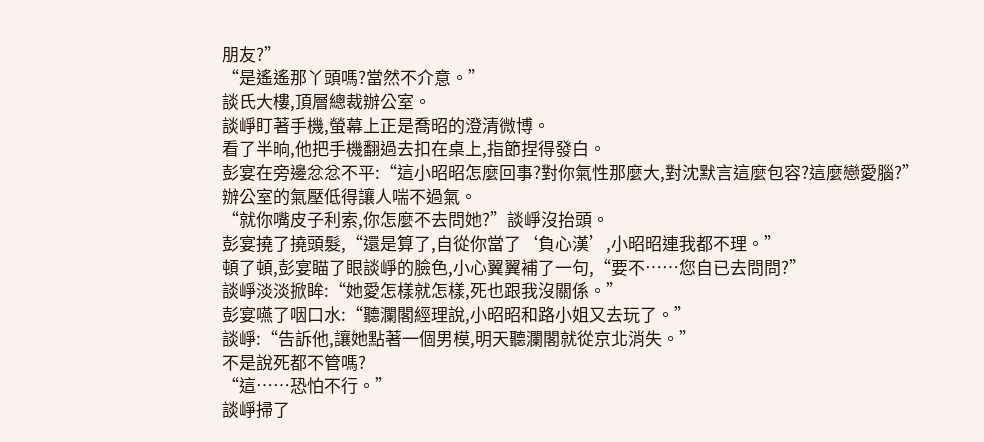朋友?”
“是遙遙那丫頭嗎?當然不介意。”
談氏大樓,頂層總裁辦公室。
談崢盯著手機,螢幕上正是喬昭的澄清微博。
看了半晌,他把手機翻過去扣在桌上,指節捏得發白。
彭宴在旁邊忿忿不平:“這小昭昭怎麼回事?對你氣性那麼大,對沈默言這麼包容?這麼戀愛腦?”
辦公室的氣壓低得讓人喘不過氣。
“就你嘴皮子利索,你怎麼不去問她?”談崢沒抬頭。
彭宴撓了撓頭髮,“還是算了,自從你當了‘負心漢’,小昭昭連我都不理。”
頓了頓,彭宴瞄了眼談崢的臉色,小心翼翼補了一句,“要不……您自已去問問?”
談崢淡淡掀眸:“她愛怎樣就怎樣,死也跟我沒關係。”
彭宴嚥了咽口水:“聽瀾閣經理說,小昭昭和路小姐又去玩了。”
談崢:“告訴他,讓她點著一個男模,明天聽瀾閣就從京北消失。”
不是說死都不管嗎?
“這……恐怕不行。”
談崢掃了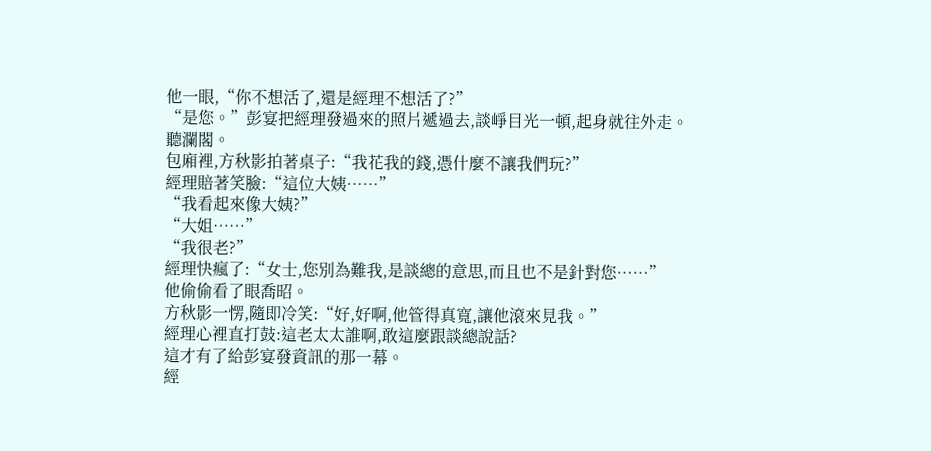他一眼,“你不想活了,還是經理不想活了?”
“是您。”彭宴把經理發過來的照片遞過去,談崢目光一頓,起身就往外走。
聽瀾閣。
包廂裡,方秋影拍著桌子:“我花我的錢,憑什麼不讓我們玩?”
經理賠著笑臉:“這位大姨……”
“我看起來像大姨?”
“大姐……”
“我很老?”
經理快瘋了:“女士,您別為難我,是談總的意思,而且也不是針對您……”
他偷偷看了眼喬昭。
方秋影一愣,隨即冷笑:“好,好啊,他管得真寬,讓他滾來見我。”
經理心裡直打鼓:這老太太誰啊,敢這麼跟談總說話?
這才有了給彭宴發資訊的那一幕。
經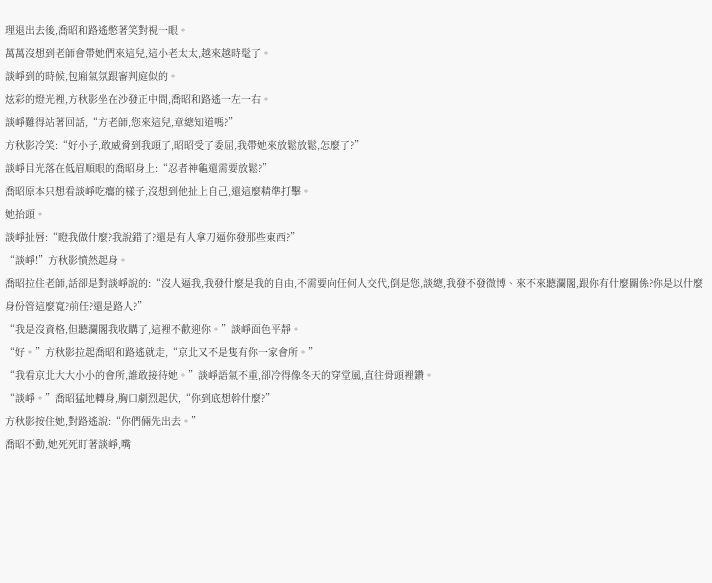理退出去後,喬昭和路遙憋著笑對視一眼。
萬萬沒想到老師會帶她們來這兒,這小老太太,越來越時髦了。
談崢到的時候,包廂氣氛跟審判庭似的。
炫彩的燈光裡,方秋影坐在沙發正中間,喬昭和路遙一左一右。
談崢難得站著回話,“方老師,您來這兒,章總知道嗎?”
方秋影冷笑:“好小子,敢威脅到我頭了,昭昭受了委屈,我帶她來放鬆放鬆,怎麼了?”
談崢目光落在低眉順眼的喬昭身上:“忍者神龜還需要放鬆?”
喬昭原本只想看談崢吃癟的樣子,沒想到他扯上自己,還這麼精準打擊。
她抬頭。
談崢扯唇:“瞪我做什麼?我說錯了?還是有人拿刀逼你發那些東西?”
“談崢!”方秋影憤然起身。
喬昭拉住老師,話卻是對談崢說的:“沒人逼我,我發什麼是我的自由,不需要向任何人交代,倒是您,談總,我發不發微博、來不來聽瀾閣,跟你有什麼關係?你是以什麼身份管這麼寬?前任?還是路人?”
“我是沒資格,但聽瀾閣我收購了,這裡不歡迎你。”談崢面色平靜。
“好。”方秋影拉起喬昭和路遙就走,“京北又不是隻有你一家會所。”
“我看京北大大小小的會所,誰敢接待她。”談崢語氣不重,卻冷得像冬天的穿堂風,直往骨頭裡鑽。
“談崢。”喬昭猛地轉身,胸口劇烈起伏,“你到底想幹什麼?”
方秋影按住她,對路遙說:“你們倆先出去。”
喬昭不動,她死死盯著談崢,嘴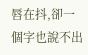唇在抖,卻一個字也說不出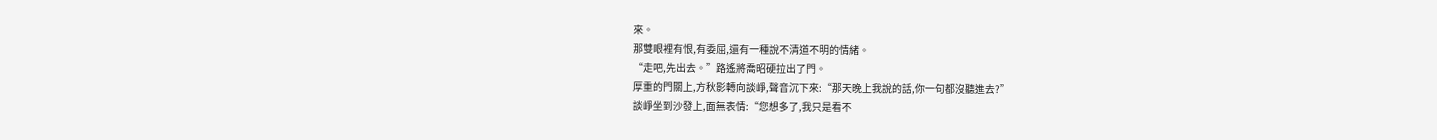來。
那雙眼裡有恨,有委屈,還有一種說不清道不明的情緒。
“走吧,先出去。”路遙將喬昭硬拉出了門。
厚重的門關上,方秋影轉向談崢,聲音沉下來:“那天晚上我說的話,你一句都沒聽進去?”
談崢坐到沙發上,面無表情:“您想多了,我只是看不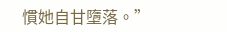慣她自甘墮落。”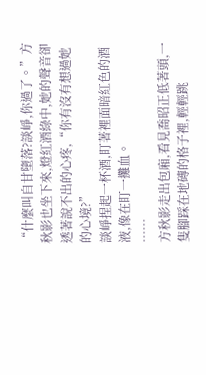“什麼叫自甘墮落?談崢,你過了。”方秋影也坐下來,燈紅酒綠中,她的聲音卻透著說不出的心疼,“你有沒有想過她的心境?”
談崢捏起一杯酒,盯著裡面暗紅色的酒液,像在盯一攤血。
……
方秋影走出包廂,看見喬昭正低著頭,一隻腳踩在地磚的格子裡,輕輕跳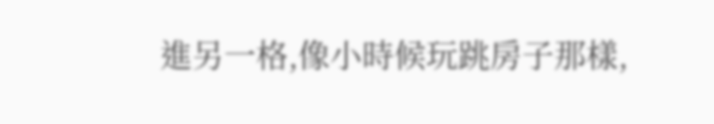進另一格,像小時候玩跳房子那樣,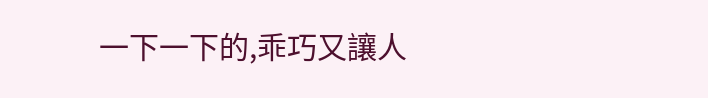一下一下的,乖巧又讓人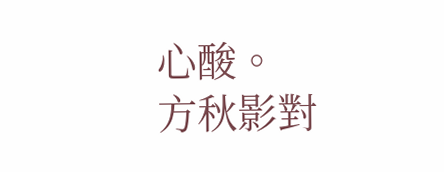心酸。
方秋影對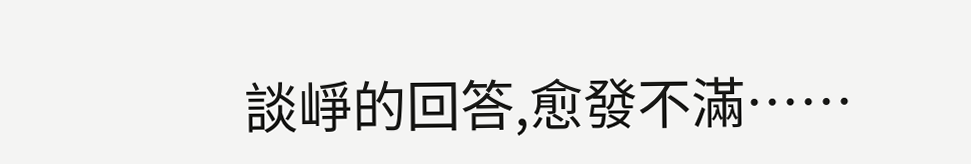談崢的回答,愈發不滿……